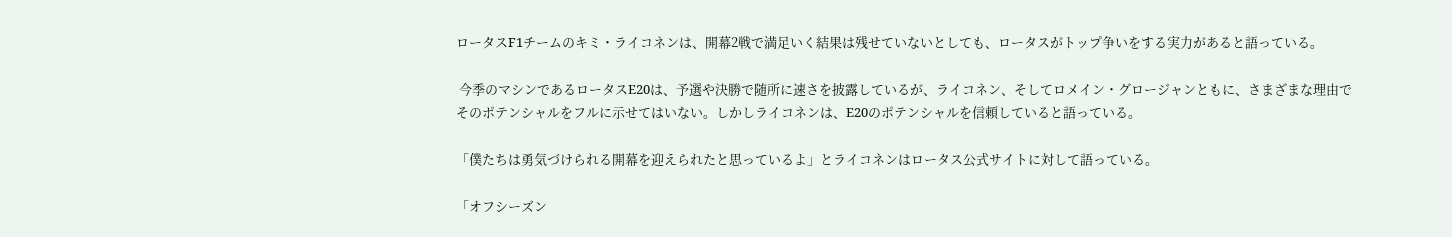ロータスF1チームのキミ・ライコネンは、開幕2戦で満足いく結果は残せていないとしても、ロータスがトップ争いをする実力があると語っている。

 今季のマシンであるロータスE20は、予選や決勝で随所に速さを披露しているが、ライコネン、そしてロメイン・グロージャンともに、さまざまな理由でそのポテンシャルをフルに示せてはいない。しかしライコネンは、E20のポテンシャルを信頼していると語っている。

「僕たちは勇気づけられる開幕を迎えられたと思っているよ」とライコネンはロータス公式サイトに対して語っている。

「オフシーズン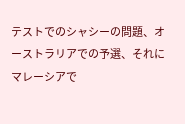テストでのシャシーの問題、オーストラリアでの予選、それにマレーシアで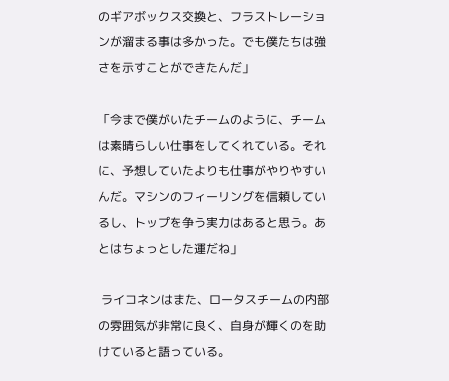のギアボックス交換と、フラストレーションが溜まる事は多かった。でも僕たちは強さを示すことができたんだ」

「今まで僕がいたチームのように、チームは素晴らしい仕事をしてくれている。それに、予想していたよりも仕事がやりやすいんだ。マシンのフィーリングを信頼しているし、トップを争う実力はあると思う。あとはちょっとした運だね」

 ライコネンはまた、ロータスチームの内部の雰囲気が非常に良く、自身が輝くのを助けていると語っている。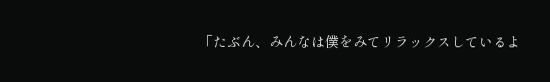「たぶん、みんなは僕をみてリラックスしているよ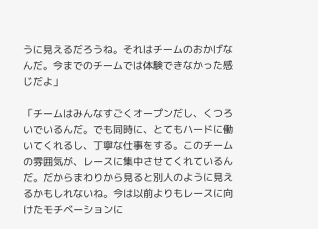うに見えるだろうね。それはチームのおかげなんだ。今までのチームでは体験できなかった感じだよ」

「チームはみんなすごくオープンだし、くつろいでいるんだ。でも同時に、とてもハードに働いてくれるし、丁寧な仕事をする。このチームの雰囲気が、レースに集中させてくれているんだ。だからまわりから見ると別人のように見えるかもしれないね。今は以前よりもレースに向けたモチベーションに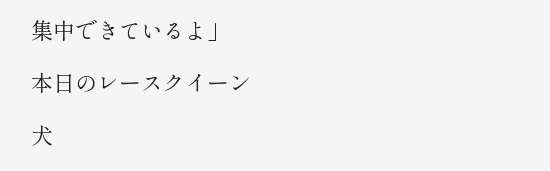集中できているよ」

本日のレースクイーン

犬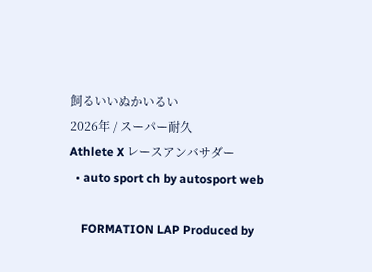飼るいいぬかいるい
2026年 / スーパー耐久
Athlete X レースアンバサダー
  • auto sport ch by autosport web

    FORMATION LAP Produced by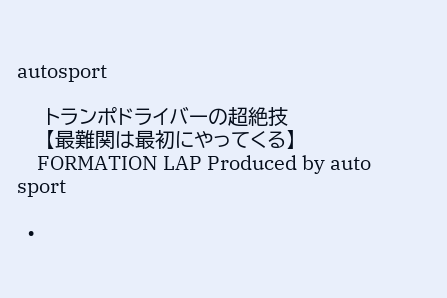autosport

    トランポドライバーの超絶技
    【最難関は最初にやってくる】
    FORMATION LAP Produced by auto sport

  •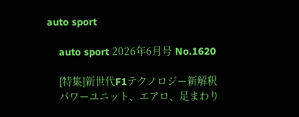auto sport

    auto sport 2026年6月号 No.1620

    [特集]新世代F1テクノロジー新解釈
    パワーユニット、エアロ、足まわり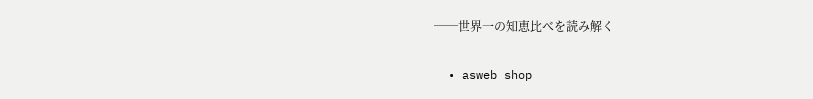──世界一の知恵比べを読み解く

  • asweb shop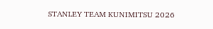STANLEY TEAM KUNIMITSU 2026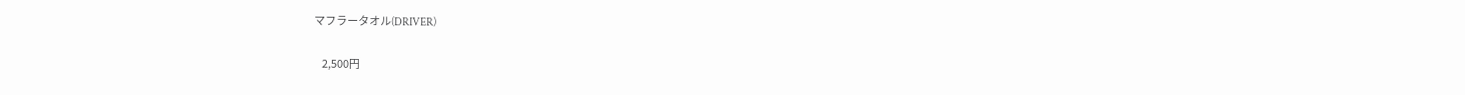マフラータオル(DRIVER)

    2,500円